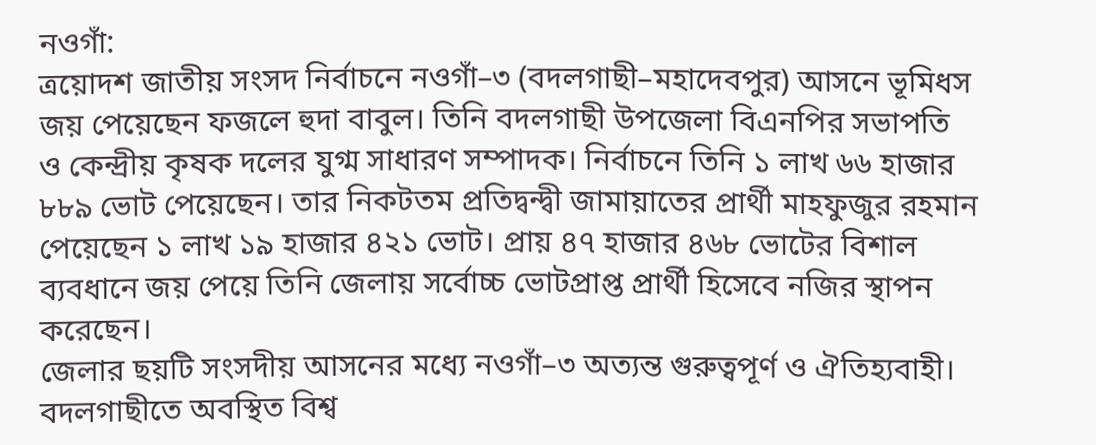নওগাঁ:
ত্রয়োদশ জাতীয় সংসদ নির্বাচনে নওগাঁ–৩ (বদলগাছী–মহাদেবপুর) আসনে ভূমিধস জয় পেয়েছেন ফজলে হুদা বাবুল। তিনি বদলগাছী উপজেলা বিএনপির সভাপতি ও কেন্দ্রীয় কৃষক দলের যুগ্ম সাধারণ সম্পাদক। নির্বাচনে তিনি ১ লাখ ৬৬ হাজার ৮৮৯ ভোট পেয়েছেন। তার নিকটতম প্রতিদ্বন্দ্বী জামায়াতের প্রার্থী মাহফুজুর রহমান পেয়েছেন ১ লাখ ১৯ হাজার ৪২১ ভোট। প্রায় ৪৭ হাজার ৪৬৮ ভোটের বিশাল ব্যবধানে জয় পেয়ে তিনি জেলায় সর্বোচ্চ ভোটপ্রাপ্ত প্রার্থী হিসেবে নজির স্থাপন করেছেন।
জেলার ছয়টি সংসদীয় আসনের মধ্যে নওগাঁ–৩ অত্যন্ত গুরুত্বপূর্ণ ও ঐতিহ্যবাহী। বদলগাছীতে অবস্থিত বিশ্ব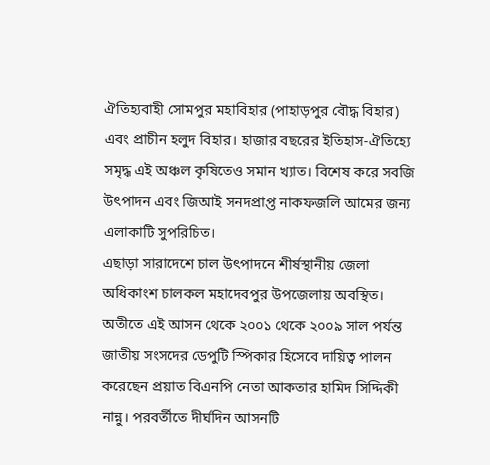ঐতিহ্যবাহী সোমপুর মহাবিহার (পাহাড়পুর বৌদ্ধ বিহার) এবং প্রাচীন হলুদ বিহার। হাজার বছরের ইতিহাস-ঐতিহ্যে সমৃদ্ধ এই অঞ্চল কৃষিতেও সমান খ্যাত। বিশেষ করে সবজি উৎপাদন এবং জিআই সনদপ্রাপ্ত নাকফজলি আমের জন্য এলাকাটি সুপরিচিত।
এছাড়া সারাদেশে চাল উৎপাদনে শীর্ষস্থানীয় জেলা অধিকাংশ চালকল মহাদেবপুর উপজেলায় অবস্থিত। অতীতে এই আসন থেকে ২০০১ থেকে ২০০৯ সাল পর্যন্ত জাতীয় সংসদের ডেপুটি স্পিকার হিসেবে দায়িত্ব পালন করেছেন প্রয়াত বিএনপি নেতা আকতার হামিদ সিদ্দিকী নান্নু। পরবর্তীতে দীর্ঘদিন আসনটি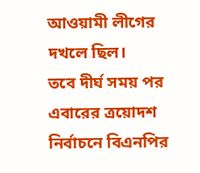আওয়ামী লীগের দখলে ছিল।
তবে দীর্ঘ সময় পর এবারের ত্রয়োদশ নির্বাচনে বিএনপির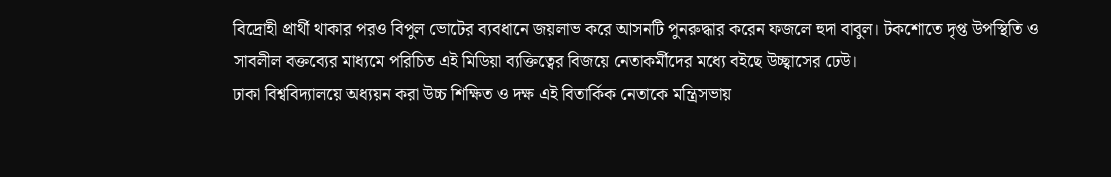বিদ্রোহী প্রার্থী থাকার পরও বিপুল ভোটের ব্যবধানে জয়লাভ করে আসনটি পুনরুদ্ধার করেন ফজলে হুদা বাবুল। টকশোতে দৃপ্ত উপস্থিতি ও সাবলীল বক্তব্যের মাধ্যমে পরিচিত এই মিডিয়া ব্যক্তিত্বের বিজয়ে নেতাকর্মীদের মধ্যে বইছে উচ্ছ্বাসের ঢেউ।
ঢাকা বিশ্ববিদ্যালয়ে অধ্যয়ন করা উচ্চ শিক্ষিত ও দক্ষ এই বিতার্কিক নেতাকে মন্ত্রিসভায়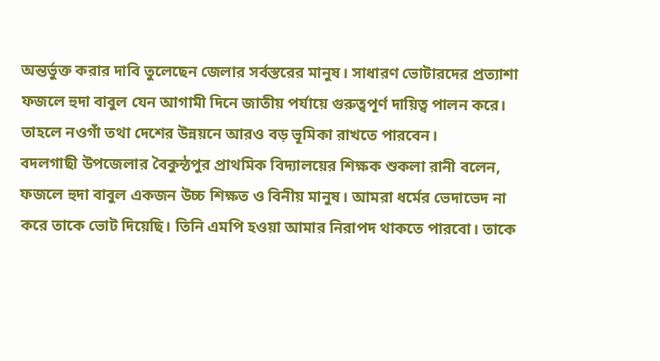অন্তর্ভুক্ত করার দাবি তুলেছেন জেলার সর্বস্তরের মানুষ। সাধারণ ভোটারদের প্রত্যাশা ফজলে হুদা বাবুল যেন আগামী দিনে জাতীয় পর্যায়ে গুরুত্বপূর্ণ দায়িত্ব পালন করে। তাহলে নওগাঁ তথা দেশের উন্নয়নে আরও বড় ভূমিকা রাখতে পারবেন।
বদলগাছী উপজেলার বৈকুন্ঠপুর প্রাথমিক বিদ্যালয়ের শিক্ষক শুকলা রানী বলেন, ফজলে হুদা বাবুল একজন উচ্চ শিক্ষত ও বিনীয় মানুষ। আমরা ধর্মের ভেদাভেদ না করে তাকে ভোট দিয়েছি। তিনি এমপি হওয়া আমার নিরাপদ থাকতে পারবো। তাকে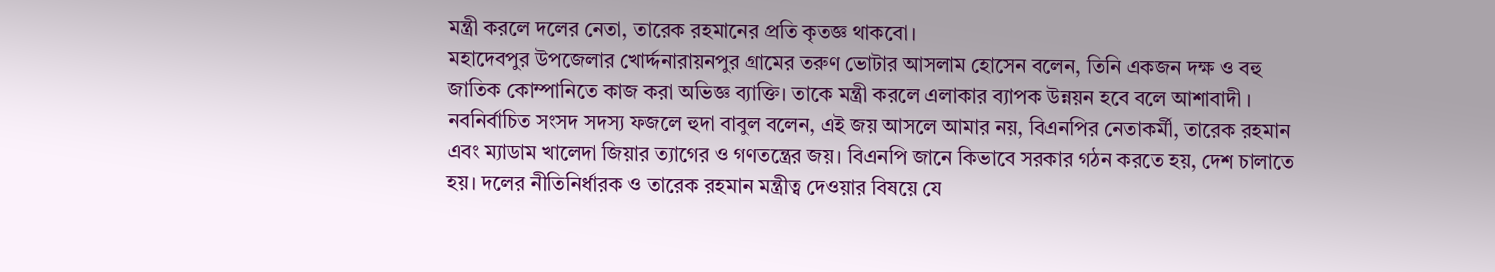মন্ত্রী করলে দলের নেতা, তারেক রহমানের প্রতি কৃতজ্ঞ থাকবো।
মহাদেবপুর উপজেলার খোর্দ্দনারায়নপুর গ্রামের তরুণ ভোটার আসলাম হোসেন বলেন, তিনি একজন দক্ষ ও বহু জাতিক কোম্পানিতে কাজ করা অভিজ্ঞ ব্যাক্তি। তাকে মন্ত্রী করলে এলাকার ব্যাপক উন্নয়ন হবে বলে আশাবাদী ।
নবনির্বাচিত সংসদ সদস্য ফজলে হুদা বাবুল বলেন, এই জয় আসলে আমার নয়, বিএনপির নেতাকর্মী, তারেক রহমান এবং ম্যাডাম খালেদা জিয়ার ত্যাগের ও গণতন্ত্রের জয়। বিএনপি জানে কিভাবে সরকার গঠন করতে হয়, দেশ চালাতে হয়। দলের নীতিনির্ধারক ও তারেক রহমান মন্ত্রীত্ব দেওয়ার বিষয়ে যে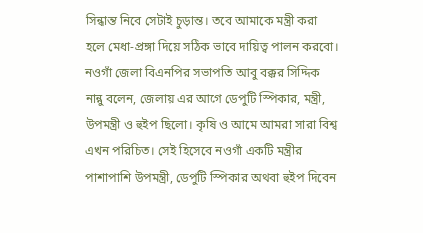সিন্ধান্ত নিবে সেটাই চুড়ান্ত। তবে আমাকে মন্ত্রী করা হলে মেধা-প্রঙ্গা দিয়ে সঠিক ভাবে দায়িত্ব পালন করবো।
নওগাঁ জেলা বিএনপির সভাপতি আবু বক্কর সিদ্দিক নান্নু বলেন, জেলায় এর আগে ডেপুটি স্পিকার, মন্ত্রী, উপমন্ত্রী ও হুইপ ছিলো। কৃষি ও আমে আমরা সারা বিশ্ব এখন পরিচিত। সেই হিসেবে নওগাঁ একটি মন্ত্রীর পাশাপাশি উপমন্ত্রী, ডেপুটি স্পিকার অথবা হুইপ দিবেন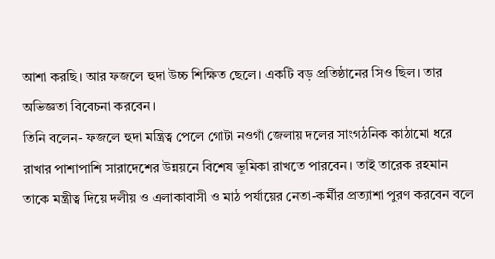আশা করছি। আর ফজলে হুদা উচ্চ শিক্ষিত ছেলে। একটি বড় প্রতিষ্ঠানের সিও ছিল। তার অভিজ্ঞতা বিবেচনা করবেন।
তিনি বলেন- ফজলে হুদা মন্ত্রিত্ব পেলে গোটা নওগাঁ জেলায় দলের সাংগঠনিক কাঠামো ধরে রাখার পাশাপাশি সারাদেশের উন্নয়নে বিশেষ ভূমিকা রাখতে পারবেন। তাই তারেক রহমান তাকে মন্ত্রীত্ব দিয়ে দলীয় ও এলাকাবাসী ও মাঠ পর্যায়ের নেতা-কর্মীর প্রত্যাশা পুরণ করবেন বলে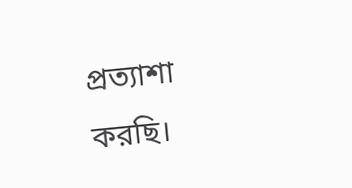প্রত্যাশা করছি।